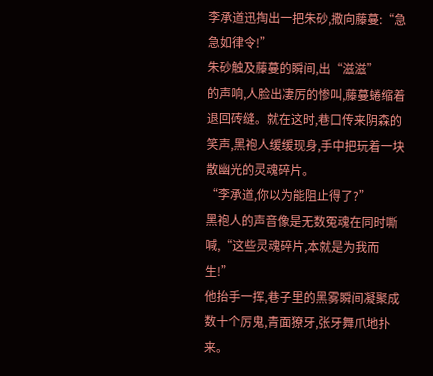李承道迅掏出一把朱砂,撒向藤蔓:“急急如律令!”
朱砂触及藤蔓的瞬间,出“滋滋”
的声响,人脸出凄厉的惨叫,藤蔓蜷缩着退回砖缝。就在这时,巷口传来阴森的笑声,黑袍人缓缓现身,手中把玩着一块散幽光的灵魂碎片。
“李承道,你以为能阻止得了?”
黑袍人的声音像是无数冤魂在同时嘶喊,“这些灵魂碎片,本就是为我而生!”
他抬手一挥,巷子里的黑雾瞬间凝聚成数十个厉鬼,青面獠牙,张牙舞爪地扑来。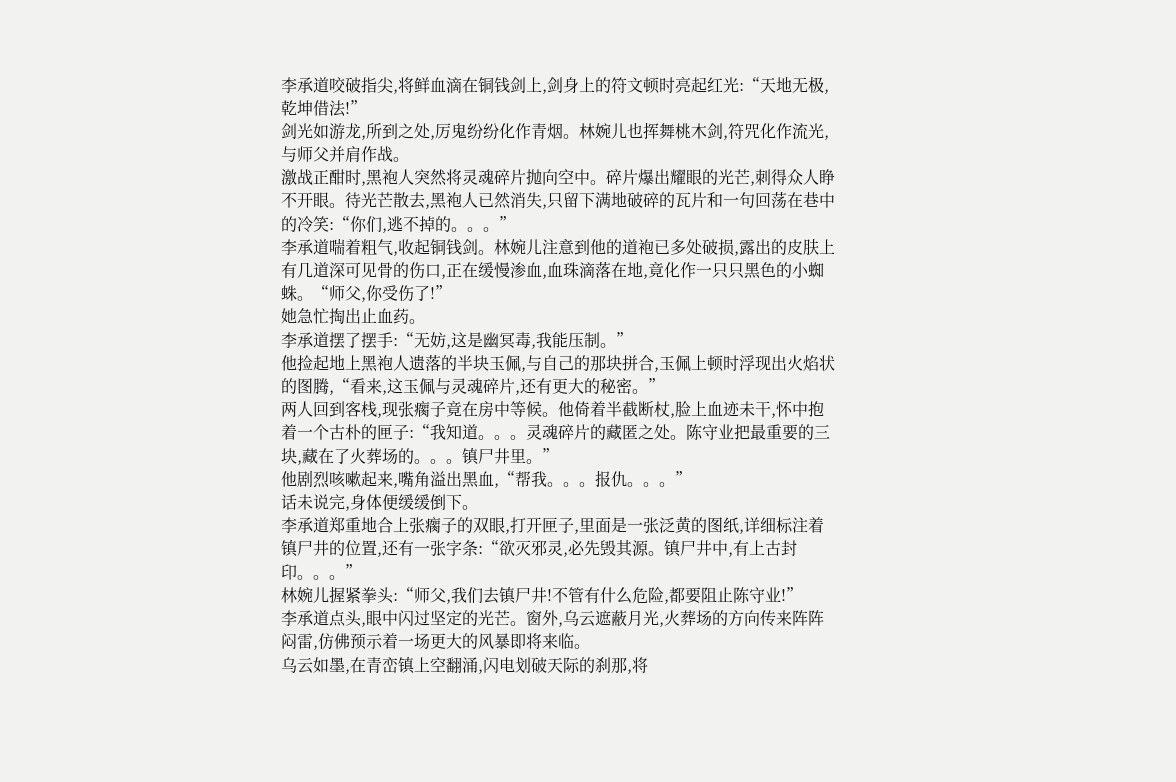李承道咬破指尖,将鲜血滴在铜钱剑上,剑身上的符文顿时亮起红光:“天地无极,乾坤借法!”
剑光如游龙,所到之处,厉鬼纷纷化作青烟。林婉儿也挥舞桃木剑,符咒化作流光,与师父并肩作战。
激战正酣时,黑袍人突然将灵魂碎片抛向空中。碎片爆出耀眼的光芒,刺得众人睁不开眼。待光芒散去,黑袍人已然消失,只留下满地破碎的瓦片和一句回荡在巷中的冷笑:“你们,逃不掉的。。。”
李承道喘着粗气,收起铜钱剑。林婉儿注意到他的道袍已多处破损,露出的皮肤上有几道深可见骨的伤口,正在缓慢渗血,血珠滴落在地,竟化作一只只黑色的小蜘蛛。“师父,你受伤了!”
她急忙掏出止血药。
李承道摆了摆手:“无妨,这是幽冥毒,我能压制。”
他捡起地上黑袍人遗落的半块玉佩,与自己的那块拼合,玉佩上顿时浮现出火焰状的图腾,“看来,这玉佩与灵魂碎片,还有更大的秘密。”
两人回到客栈,现张瘸子竟在房中等候。他倚着半截断杖,脸上血迹未干,怀中抱着一个古朴的匣子:“我知道。。。灵魂碎片的藏匿之处。陈守业把最重要的三块,藏在了火葬场的。。。镇尸井里。”
他剧烈咳嗽起来,嘴角溢出黑血,“帮我。。。报仇。。。”
话未说完,身体便缓缓倒下。
李承道郑重地合上张瘸子的双眼,打开匣子,里面是一张泛黄的图纸,详细标注着镇尸井的位置,还有一张字条:“欲灭邪灵,必先毁其源。镇尸井中,有上古封印。。。”
林婉儿握紧拳头:“师父,我们去镇尸井!不管有什么危险,都要阻止陈守业!”
李承道点头,眼中闪过坚定的光芒。窗外,乌云遮蔽月光,火葬场的方向传来阵阵闷雷,仿佛预示着一场更大的风暴即将来临。
乌云如墨,在青峦镇上空翻涌,闪电划破天际的刹那,将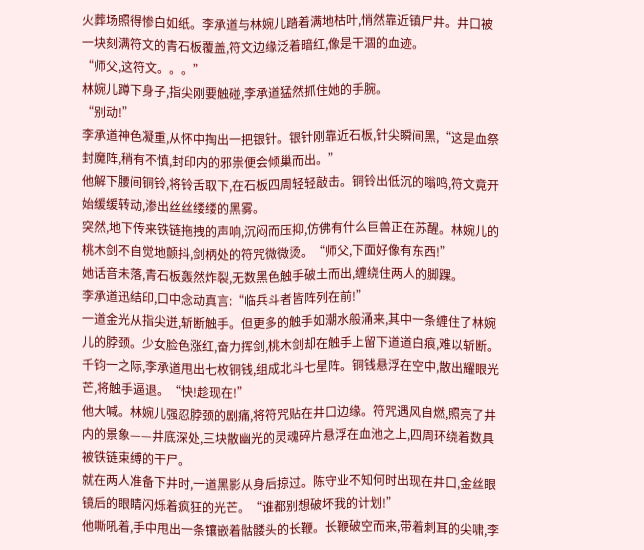火葬场照得惨白如纸。李承道与林婉儿踏着满地枯叶,悄然靠近镇尸井。井口被一块刻满符文的青石板覆盖,符文边缘泛着暗红,像是干涸的血迹。
“师父,这符文。。。”
林婉儿蹲下身子,指尖刚要触碰,李承道猛然抓住她的手腕。
“别动!”
李承道神色凝重,从怀中掏出一把银针。银针刚靠近石板,针尖瞬间黑,“这是血祭封魔阵,稍有不慎,封印内的邪祟便会倾巢而出。”
他解下腰间铜铃,将铃舌取下,在石板四周轻轻敲击。铜铃出低沉的嗡鸣,符文竟开始缓缓转动,渗出丝丝缕缕的黑雾。
突然,地下传来铁链拖拽的声响,沉闷而压抑,仿佛有什么巨兽正在苏醒。林婉儿的桃木剑不自觉地颤抖,剑柄处的符咒微微烫。“师父,下面好像有东西!”
她话音未落,青石板轰然炸裂,无数黑色触手破土而出,缠绕住两人的脚踝。
李承道迅结印,口中念动真言:“临兵斗者皆阵列在前!”
一道金光从指尖迸,斩断触手。但更多的触手如潮水般涌来,其中一条缠住了林婉儿的脖颈。少女脸色涨红,奋力挥剑,桃木剑却在触手上留下道道白痕,难以斩断。
千钧一之际,李承道甩出七枚铜钱,组成北斗七星阵。铜钱悬浮在空中,散出耀眼光芒,将触手逼退。“快!趁现在!”
他大喊。林婉儿强忍脖颈的剧痛,将符咒贴在井口边缘。符咒遇风自燃,照亮了井内的景象——井底深处,三块散幽光的灵魂碎片悬浮在血池之上,四周环绕着数具被铁链束缚的干尸。
就在两人准备下井时,一道黑影从身后掠过。陈守业不知何时出现在井口,金丝眼镜后的眼睛闪烁着疯狂的光芒。“谁都别想破坏我的计划!”
他嘶吼着,手中甩出一条镶嵌着骷髅头的长鞭。长鞭破空而来,带着刺耳的尖啸,李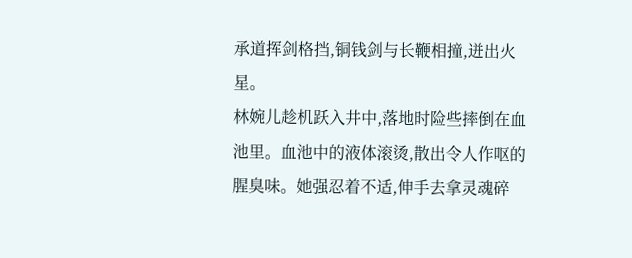承道挥剑格挡,铜钱剑与长鞭相撞,迸出火星。
林婉儿趁机跃入井中,落地时险些摔倒在血池里。血池中的液体滚烫,散出令人作呕的腥臭味。她强忍着不适,伸手去拿灵魂碎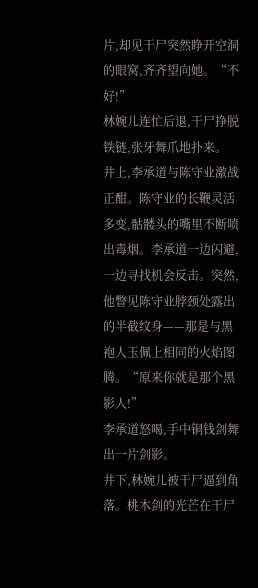片,却见干尸突然睁开空洞的眼窝,齐齐望向她。“不好!”
林婉儿连忙后退,干尸挣脱铁链,张牙舞爪地扑来。
井上,李承道与陈守业激战正酣。陈守业的长鞭灵活多变,骷髅头的嘴里不断喷出毒烟。李承道一边闪避,一边寻找机会反击。突然,他瞥见陈守业脖颈处露出的半截纹身——那是与黑袍人玉佩上相同的火焰图腾。“原来你就是那个黑影人!”
李承道怒喝,手中铜钱剑舞出一片剑影。
井下,林婉儿被干尸逼到角落。桃木剑的光芒在干尸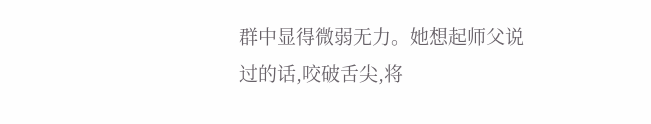群中显得微弱无力。她想起师父说过的话,咬破舌尖,将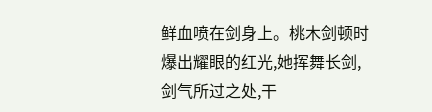鲜血喷在剑身上。桃木剑顿时爆出耀眼的红光,她挥舞长剑,剑气所过之处,干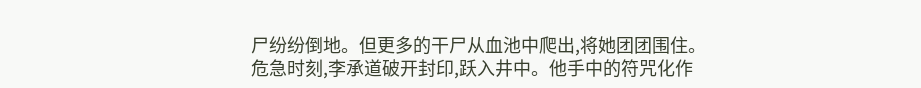尸纷纷倒地。但更多的干尸从血池中爬出,将她团团围住。
危急时刻,李承道破开封印,跃入井中。他手中的符咒化作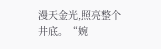漫天金光,照亮整个井底。“婉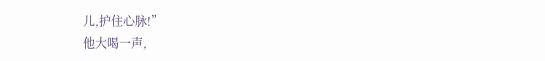儿,护住心脉!”
他大喝一声,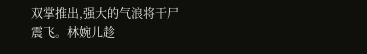双掌推出,强大的气浪将干尸震飞。林婉儿趁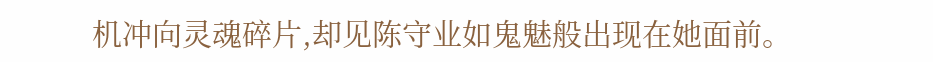机冲向灵魂碎片,却见陈守业如鬼魅般出现在她面前。